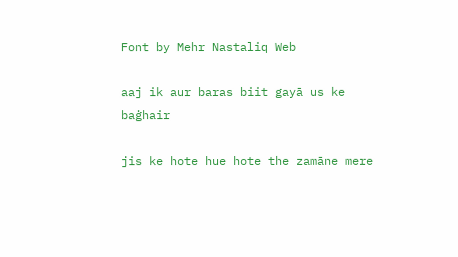Font by Mehr Nastaliq Web

aaj ik aur baras biit gayā us ke baġhair

jis ke hote hue hote the zamāne mere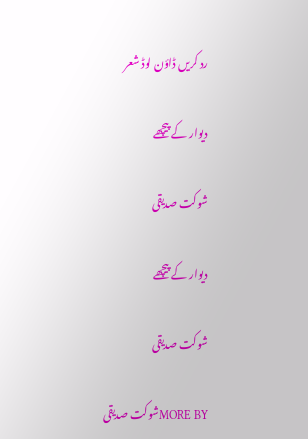رد کریں ڈاؤن لوڈ شعر

دیوار کے پیچھے

شوکت صدیقی

دیوار کے پیچھے

شوکت صدیقی

MORE BYشوکت صدیقی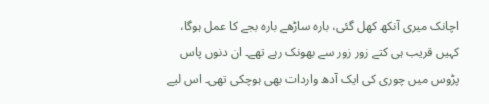اچانک میری آنکھ کھل گئی، بارہ ساڑھے بارہ بجے کا عمل ہوگا، کہیں قریب ہی کتے زور زور سے بھونک رہے تھے۔ ان دنوں پاس پڑوس میں چوری کی ایک آدھ واردات بھی ہوچکی تھی۔ اس لیے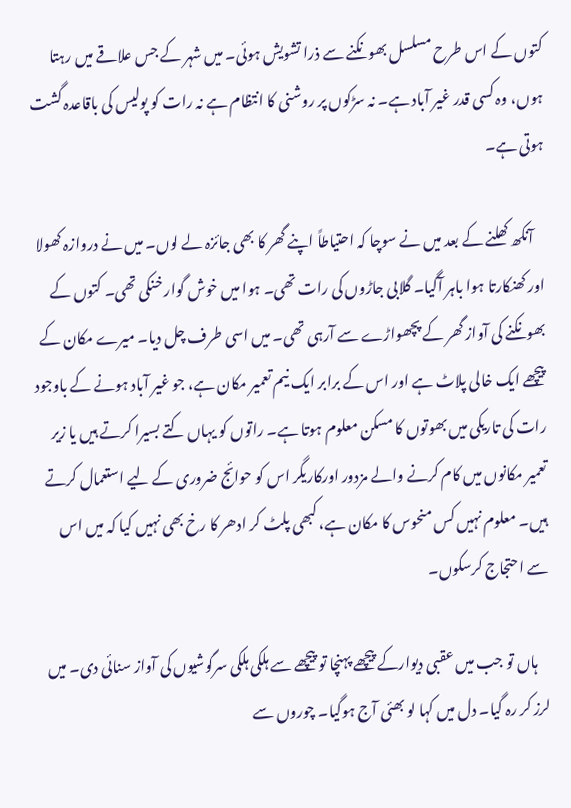کتوں کے اس طرح مسلسل بھونکنے سے ذرا تشویش ہوئی۔ میں شہر کے جس علاقے میں رہتا ہوں، وہ کسی قدر غیر آباد ہے۔ نہ سڑکوں پر روشنی کا انتظام ہے نہ رات کو پولیس کی باقاعدہ گشت ہوتی ہے۔

    آنکھ کھلنے کے بعد میں نے سوچا کہ احتیاطاً اپنے گھر کا بھی جائزہ لے لوں۔ میں نے دروازہ کھولا اور کھنکارتا ہوا باہر آگیا۔ گلابی جاڑوں کی رات تھی۔ ہوا میں خوش گوار خنکی تھی۔ کتوں کے بھونکنے کی آواز گھر کے پچھواڑے سے آرہی تھی۔ میں اسی طرف چل دیا۔ میرے مکان کے پیچھے ایک خالی پلاٹ ہے اور اس کے برابر ایک نیم تعمیر مکان ہے، جو غیر آباد ہونے کے باوجود رات کی تاریکی میں بھوتوں کا مسکن معلوم ہوتا ہے۔ راتوں کو یہاں کتے بسیرا کرتے ہیں یا زیر تعمیر مکانوں میں کام کرنے والے مزدور اورکاریگر اس کو حوائج ضروری کے لیے استعمال کرتے ہیں۔ معلوم نہیں کس منحوس کا مکان ہے، کبھی پلٹ کر ادھر کا رخ بھی نہیں کیا کہ میں اس سے احتجاج کرسکوں۔

    ہاں تو جب میں عقبی دیوارکے پیچھے پہنچا تو پیچھے سے ہلکی ہلکی سرگوشیوں کی آواز سنائی دی۔ میں لرز کر رہ گیا۔ دل میں کہا لو بھئی آج ہوگیا۔ چوروں سے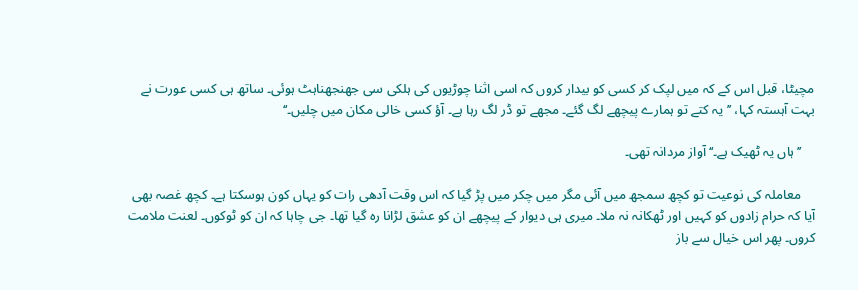مچیٹا، قبل اس کے کہ میں لپک کر کسی کو بیدار کروں کہ اسی اثنا چوڑیوں کی ہلکی سی جھنجھناہٹ ہوئی۔ ساتھ ہی کسی عورت نے بہت آہستہ کہا، ’’یہ کتے تو ہمارے پیچھے لگ گئے۔ مجھے تو ڈر لگ رہا ہے۔ آؤ کسی خالی مکان میں چلیں۔‘‘

    ’’ہاں یہ ٹھیک ہے۔‘‘ آواز مردانہ تھی۔

    معاملہ کی نوعیت تو کچھ سمجھ میں آئی مگر میں چکر میں پڑ گیا کہ اس وقت آدھی رات کو یہاں کون ہوسکتا ہے۔ کچھ غصہ بھی آیا کہ حرام زادوں کو کہیں اور ٹھکانہ نہ ملا۔ میری ہی دیوار کے پیچھے ان کو عشق لڑانا رہ گیا تھا۔ جی چاہا کہ ان کو ٹوکوں۔ لعنت ملامت کروں۔ پھر اس خیال سے باز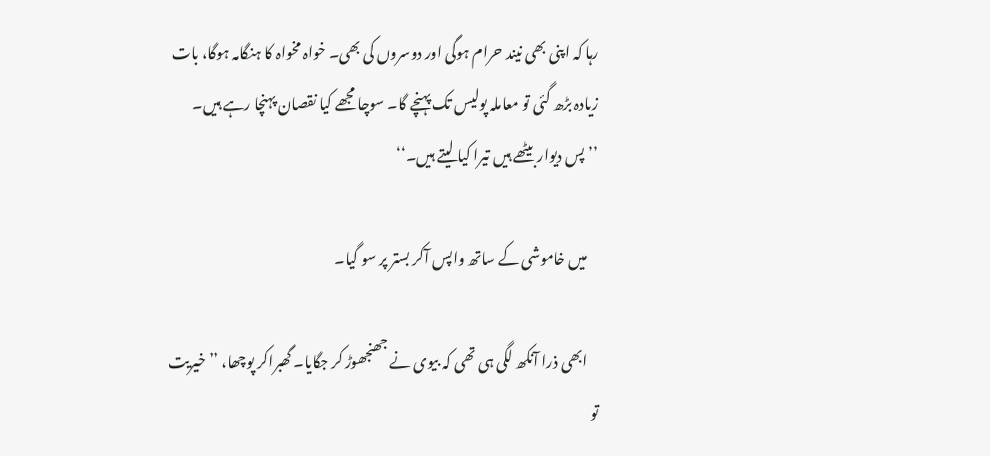رہا کہ اپنی بھی نیند حرام ہوگی اور دوسروں کی بھی۔ خواہ مخواہ کا ہنگامہ ہوگا، بات زیادہ بڑھ گئی تو معاملہ پولیس تک پہنچے گا۔ سوچا مجھے کیا نقصان پہنچا رہے ہیں۔ ’’پس دیوار بیٹھے ہیں تیرا کیا لیتے ہیں۔‘‘

    میں خاموشی کے ساتھ واپس آکر بستر پر سو گیا۔

    ابھی ذرا آنکھ لگی ہی تھی کہ بیوی نے جھنجھوڑ کر جگایا۔ گھبراکر پوچھا، ’’خیریت تو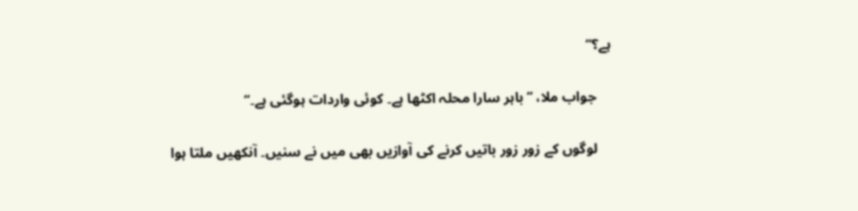ہے؟‘‘

    جواب ملا، ’’باہر سارا محلہ اکٹھا ہے۔ کوئی واردات ہوگئی ہے۔‘‘

    لوگوں کے زور زور باتیں کرنے کی آوازیں بھی میں نے سنیں۔ آنکھیں ملتا ہوا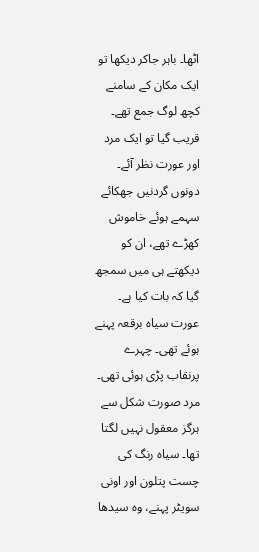اٹھا۔ باہر جاکر دیکھا تو ایک مکان کے سامنے کچھ لوگ جمع تھے۔ قریب گیا تو ایک مرد اور عورت نظر آئے۔ دونوں گردنیں جھکائے سہمے ہوئے خاموش کھڑے تھے، ان کو دیکھتے ہی میں سمجھ گیا کہ بات کیا ہے۔ عورت سیاہ برقعہ پہنے ہوئے تھی۔ چہرے پرنقاب پڑی ہوئی تھی۔ مرد صورت شکل سے ہرگز معقول نہیں لگتا تھا۔ سیاہ رنگ کی چست پتلون اور اونی سویٹر پہنے، وہ سیدھا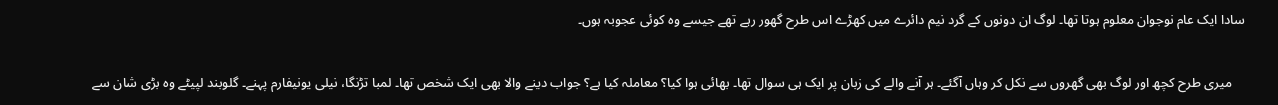سادا ایک عام نوجوان معلوم ہوتا تھا۔ لوگ ان دونوں کے گرد نیم دائرے میں کھڑے اس طرح گھور رہے تھے جیسے وہ کوئی عجوبہ ہوں۔

    میری طرح کچھ اور لوگ بھی گھروں سے نکل کر وہاں آگئے۔ ہر آنے والے کی زبان پر ایک ہی سوال تھا۔ بھائی ہوا کیا؟ معاملہ کیا ہے؟ جواب دینے والا بھی ایک شخص تھا۔ لمبا تڑنگا، نیلی یونیفارم پہنے۔ گلوبند لپیٹے وہ بڑی شان سے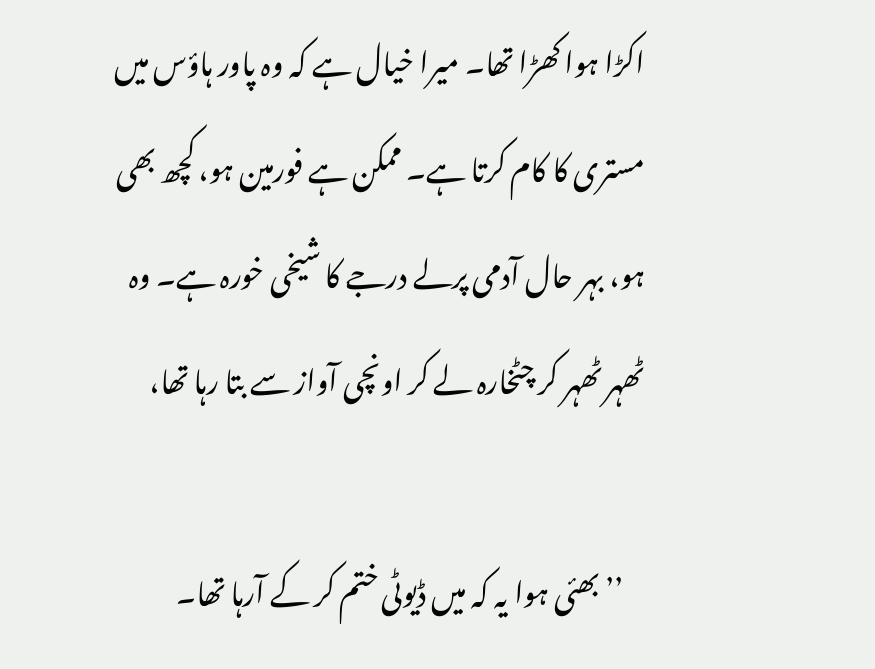اکڑا ہوا کھڑا تھا۔ میرا خیال ہے کہ وہ پاور ہاؤس میں مستری کا کام کرتا ہے۔ ممکن ہے فورمین ہو، کچھ بھی ہو، بہر حال آدمی پرلے درجے کا شیخی خورہ ہے۔ وہ ٹھہر ٹھہر کر چٹخارہ لے کر اونچی آواز سے بتا رہا تھا،

    ’’بھئی ہوا یہ کہ میں ڈیوٹی ختم کر کے آرہا تھا۔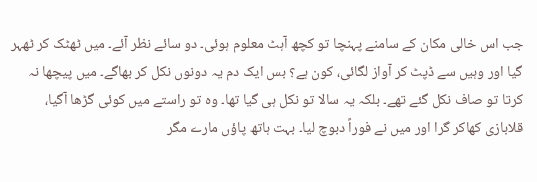جب اس خالی مکان کے سامنے پہنچا تو کچھ آہٹ معلوم ہوئی۔ دو سائے نظر آئے۔ میں ٹھٹک کر ٹھہر گیا اور وہیں سے ڈپٹ کر آواز لگائی، کون ہے؟ بس ایک دم یہ دونوں نکل کر بھاگے۔ میں پیچھا نہ کرتا تو صاف نکل گئے تھے۔ بلکہ یہ سالا تو نکل ہی گیا تھا۔ وہ تو راستے میں کوئی گڑھا آگیا، قلابازی کھاکر گرا اور میں نے فوراً دبوچ لیا۔ بہت ہاتھ پاؤں مارے مگر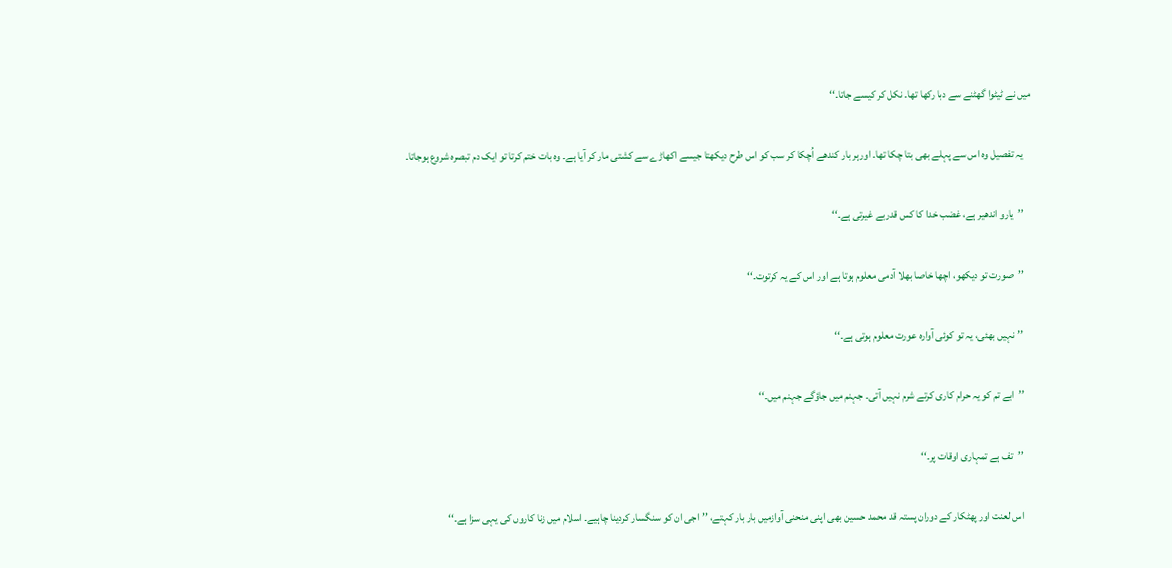میں نے ٹیٹوا گھٹنے سے دبا رکھا تھا۔ نکل کر کیسے جاتا۔‘‘

    یہ تفصیل وہ اس سے پہلے بھی بتا چکا تھا۔ اورہر بار کندھے اُچکا کر سب کو اس طرح دیکھتا جیسے اکھاڑے سے کشتی مار کر آیا ہے۔ وہ بات ختم کرتا تو ایک دم تبصرہ شروع ہوجاتا۔

    ’’یارو اندھیر ہے، غضب خدا کا کس قدربے غیرتی ہے۔‘‘

    ’’صورت تو دیکھو، اچھا خاصا بھلا آدمی معلوم ہوتا ہے اور اس کے یہ کرتوت۔‘‘

    ’’نہیں بھئی، یہ تو کوئی آوارہ عورت معلوم ہوتی ہے۔‘‘

    ’’ابے تم کو یہ حرام کاری کرتے شرم نہیں آتی۔ جہنم میں جاؤگے جہنم میں۔‘‘

    ’’تف ہے تمہاری اوقات پر۔‘‘

    اس لعنت اور پھٹکار کے دوران پستہ قد محمد حسین بھی اپنی منحنی آوازمیں بار بار کہتے، ’’اجی ان کو سنگسار کردینا چاہیے۔ اسلام میں زنا کاروں کی یہی سزا ہے۔‘‘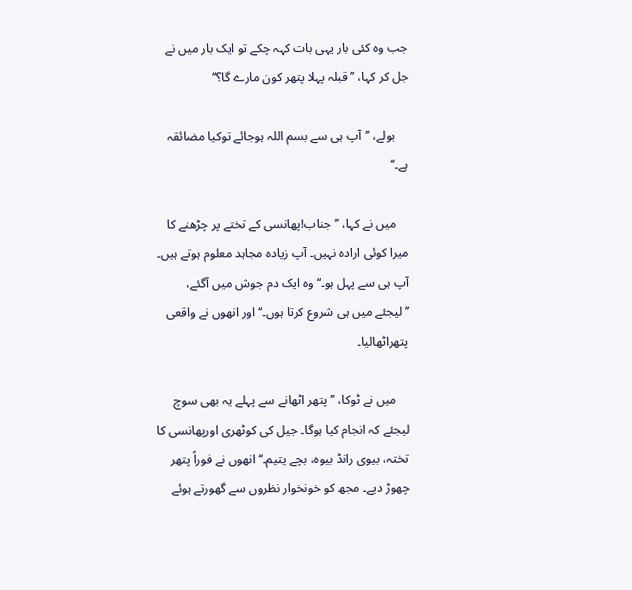جب وہ کئی بار یہی بات کہہ چکے تو ایک بار میں نے جل کر کہا، ’’قبلہ پہلا پتھر کون مارے گا؟‘‘

    بولے، ’’آپ ہی سے بسم اللہ ہوجائے توکیا مضائقہ ہے۔‘‘

    میں نے کہا، ’’جناب!پھانسی کے تختے پر چڑھنے کا میرا کوئی ارادہ نہیں۔ آپ زیادہ مجاہد معلوم ہوتے ہیں۔ آپ ہی سے پہل ہو۔‘‘ وہ ایک دم جوش میں آگئے، ’’لیجئے میں ہی شروع کرتا ہوں۔‘‘ اور انھوں نے واقعی پتھراٹھالیا۔

    میں نے ٹوکا، ’’پتھر اٹھانے سے پہلے یہ بھی سوچ لیجئے کہ انجام کیا ہوگا۔ جیل کی کوٹھری اورپھانسی کا تختہ، بیوی رانڈ بیوہ، بچے یتیم۔‘‘ انھوں نے فوراً پتھر چھوڑ دیے۔ مجھ کو خونخوار نظروں سے گھورتے ہوئے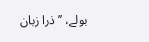بولے، ’’ذرا زبان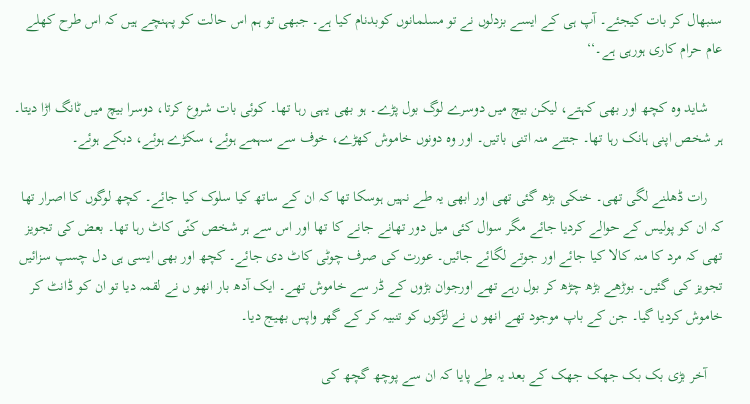سنبھال کر بات کیجئے۔ آپ ہی کے ایسے بزدلوں نے تو مسلمانوں کوبدنام کیا ہے۔ جبھی تو ہم اس حالت کو پہنچے ہیں کہ اس طرح کھلے عام حرام کاری ہورہی ہے۔‘‘

    شاید وہ کچھ اور بھی کہتے، لیکن بیچ میں دوسرے لوگ بول پڑے۔ ہو بھی یہی رہا تھا۔ کوئی بات شروع کرتا، دوسرا بیچ میں ٹانگ اڑا دیتا۔ ہر شخص اپنی ہانک رہا تھا۔ جتنے منہ اتنی باتیں۔ اور وہ دونوں خاموش کھڑے، خوف سے سہمے ہوئے، سکڑے ہوئے، دبکے ہوئے۔

    رات ڈھلنے لگی تھی۔ خنکی بڑھ گئی تھی اور ابھی یہ طے نہیں ہوسکا تھا کہ ان کے ساتھ کیا سلوک کیا جائے۔ کچھ لوگوں کا اصرار تھا کہ ان کو پولیس کے حوالے کردیا جائے مگر سوال کئی میل دور تھانے جانے کا تھا اور اس سے ہر شخص کنّی کاٹ رہا تھا۔ بعض کی تجویز تھی کہ مرد کا منہ کالا کیا جائے اور جوتے لگائے جائیں۔ عورت کی صرف چوٹی کاٹ دی جائے۔ کچھ اور بھی ایسی ہی دل چسپ سزائیں تجویز کی گئیں۔ بوڑھے بڑھ چڑھ کر بول رہے تھے اورجوان بڑوں کے ڈر سے خاموش تھے۔ ایک آدھ بار انھو ں نے لقمہ دیا تو ان کو ڈانٹ کر خاموش کردیا گیا۔ جن کے باپ موجود تھے انھو ں نے لڑکوں کو تنبیہ کر کے گھر واپس بھیج دیا۔

    آخر بڑی بک بک جھک جھک کے بعد یہ طے پایا کہ ان سے پوچھ گچھ کی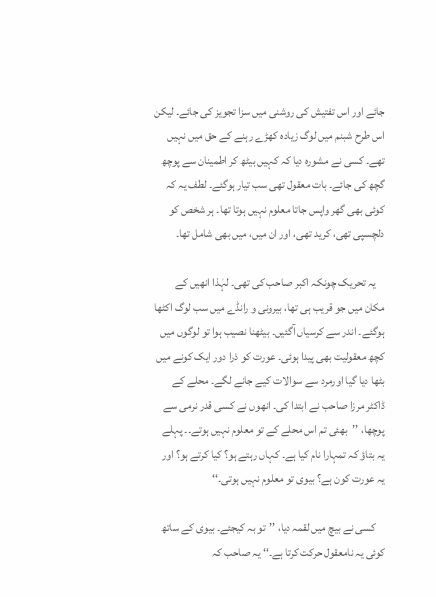جائے اور اس تفتیش کی روشنی میں سزا تجویز کی جائے۔ لیکن اس طرح شبنم میں لوگ زیادہ کھڑے رہنے کے حق میں نہیں تھے۔ کسی نے مشورہ دیا کہ کہیں بیٹھ کر اطمینان سے پوچھ گچھ کی جائے۔ بات معقول تھی سب تیار ہوگئے۔ لطف یہ کہ کوئی بھی گھر واپس جاتا معلوم نہیں ہوتا تھا۔ ہر شخص کو دلچسپی تھی، کرید تھی، اور ان میں، میں بھی شامل تھا۔

    یہ تحریک چونکہ اکبر صاحب کی تھی۔ لہٰذا انھیں کے مکان میں جو قریب ہی تھا، بیرونی و رانڈے میں سب لوگ اکٹھا ہوگئے۔ اندر سے کرسیاں آگئیں۔ بیٹھنا نصیب ہوا تو لوگوں میں کچھ معقولیت بھی پیدا ہوئی۔ عورت کو ذرا دور ایک کونے میں بٹھا دیا گیا اورمرد سے سوالات کیے جانے لگے۔ محلے کے ڈاکٹر مرزا صاحب نے ابتدا کی۔ انھوں نے کسی قدر نرمی سے پوچھا، ’’بھئی تم اس محلے کے تو معلوم نہیں ہوتے۔۔ پہلے یہ بتاؤ کہ تمہارا نام کیا ہے۔ کہاں رہتے ہو؟ کیا کرتے ہو؟ اور یہ عورت کون ہے؟ بیوی تو معلوم نہیں ہوتی۔‘‘

    کسی نے بیچ میں لقمہ دیا، ’’تو بہ کیجئے۔ بیوی کے ساتھ کوئی یہ نامعقول حرکت کرتا ہے۔‘‘ یہ صاحب کہ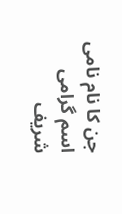جن کا نام نامی اسم گرامی شریف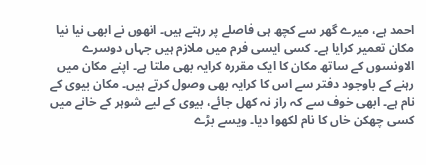احمد ہے، میرے گھر سے کچھ ہی فاصلے پر رہتے ہیں۔ انھوں نے ابھی نیا نیا مکان تعمیر کرایا ہے۔ کسی ایسی فرم میں ملازم ہیں جہاں دوسرے الاونسوں کے ساتھ مکان کا ایک مقررہ کرایہ بھی ملتا ہے۔ اپنے مکان میں رہنے کے باوجود دفتر سے اس کا کرایہ بھی وصول کرتے ہیں۔ مکان بیوی کے نام ہے۔ ابھی خوف سے کہ راز نہ کھل جائے، بیوی کے لیے شوہر کے خانے میں کسی چھکن خاں کا نام لکھوا دیا۔ ویسے بڑے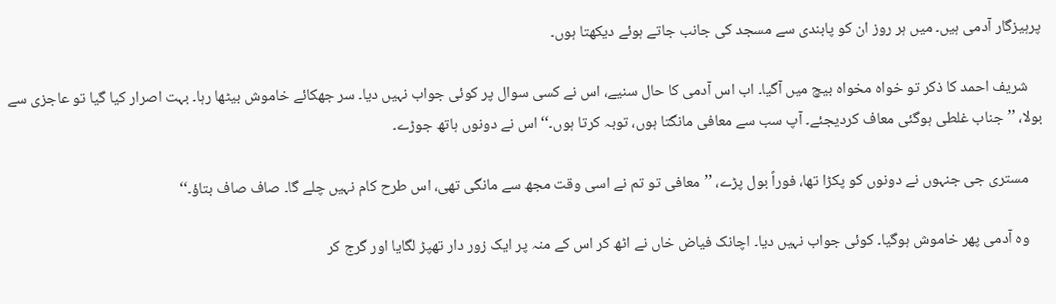پرہیزگار آدمی ہیں۔ میں ہر روز ان کو پابندی سے مسجد کی جانب جاتے ہوئے دیکھتا ہوں۔

    شریف احمد کا ذکر تو خواہ مخواہ بیچ میں آگیا۔ اب اس آدمی کا حال سنیے، اس نے کسی سوال پر کوئی جواب نہیں دیا۔ سر جھکائے خاموش بیٹھا رہا۔ بہت اصرار کیا گیا تو عاجزی سے بولا، ’’جناب غلطی ہوگئی معاف کردیجئے۔ آپ سب سے معافی مانگتا ہوں، توبہ کرتا ہوں۔‘‘ اس نے دونوں ہاتھ جوڑے۔

    مستری جی جنہوں نے دونوں کو پکڑا تھا، فوراً بول پڑے، ’’معافی تو تم نے اسی وقت مجھ سے مانگی تھی، اس طرح کام نہیں چلے گا۔ صاف صاف بتاؤ۔‘‘

    وہ آدمی پھر خاموش ہوگیا۔ کوئی جواب نہیں دیا۔ اچانک فیاض خاں نے اٹھ کر اس کے منہ پر ایک زور دار تھپڑ لگایا اور گرج کر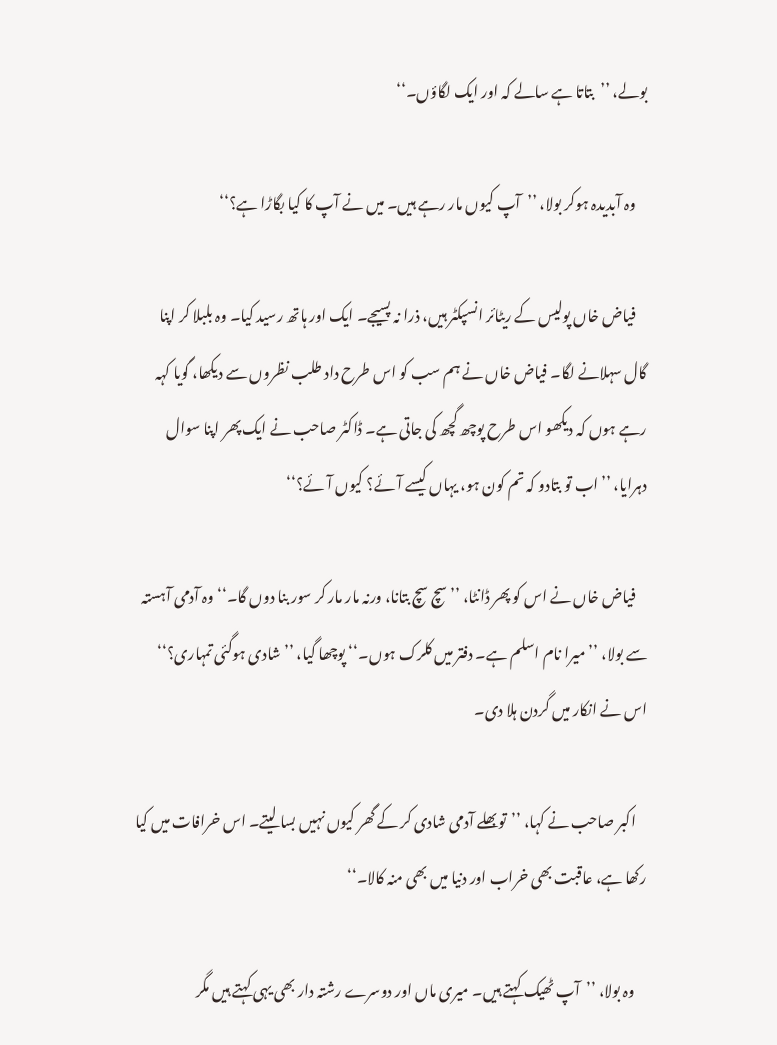بولے، ’’بتاتا ہے سالے کہ اور ایک لگاؤں۔‘‘

    وہ آبدیدہ ہوکر بولا، ’’آپ کیوں مار رہے ہیں۔ میں نے آپ کا کیا بگاڑا ہے؟‘‘

    فیاض خاں پولیس کے ریٹائر انسپکٹر ہیں، ذرا نہ پسیجے۔ ایک اور ہاتھ رسید کیا۔ وہ بلبلا کر اپنا گال سہلانے لگا۔ فیاض خاں نے ہم سب کو اس طرح داد طلب نظروں سے دیکھا، گویا کہہ رہے ہوں کہ دیکھو اس طرح پوچھ گچھ کی جاتی ہے۔ ڈاکٹر صاحب نے ایک پھر اپنا سوال دہرایا، ’’اب تو بتادو کہ تم کون ہو، یہاں کیسے آئے؟ کیوں آئے؟‘‘

    فیاض خاں نے اس کو پھر ڈانٹا، ’’سچ سچ بتانا، ورنہ مار مار کر سور بنا دوں گا۔‘‘ وہ آدمی آہستہ سے بولا، ’’میرا نام اسلم ہے۔ دفتر میں کلرک ہوں۔‘‘ پوچھا گیا، ’’شادی ہوگئی تمہاری؟‘‘ اس نے انکار میں گردن ہلا دی۔

    اکبر صاحب نے کہا، ’’توبھلے آدمی شادی کر کے گھر کیوں نہیں بسا لیتے۔ اس خرافات میں کیا رکھا ہے، عاقبت بھی خراب اور دنیا میں بھی منہ کالا۔‘‘

    وہ بولا، ’’آپ ٹھیک کہتے ہیں۔ میری ماں اور دوسرے رشتہ دار بھی یہی کہتے ہیں مگر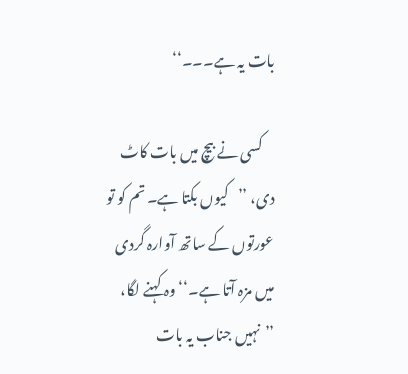بات یہ ہے۔۔۔‘‘

    کسی نے بیچ میں بات کاٹ دی، ’’کیوں بکتا ہے۔ تم کو تو عورتوں کے ساتھ آوارہ گردی میں مزہ آتا ہے۔‘‘ وہ کہنے لگا، ’’نہیں جناب یہ بات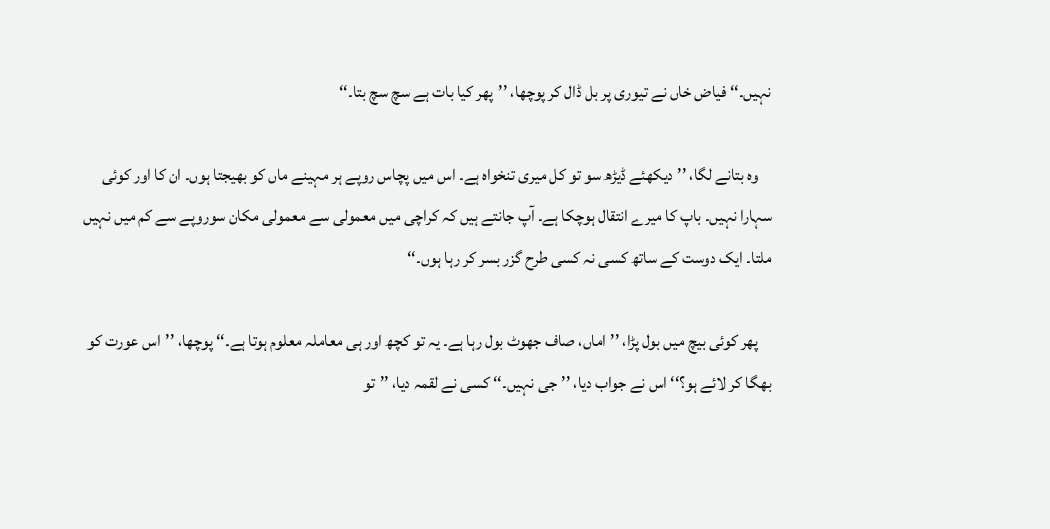نہیں۔‘‘ فیاض خاں نے تیوری پر بل ڈال کر پوچھا، ’’پھر کیا بات ہے سچ سچ بتا۔‘‘

    وہ بتانے لگا، ’’دیکھئے ڈیڑھ سو تو کل میری تنخواہ ہے۔ اس میں پچاس روپے ہر مہینے ماں کو بھیجتا ہوں۔ ان کا اور کوئی سہارا نہیں۔ باپ کا میرے انتقال ہوچکا ہے۔ آپ جانتے ہیں کہ کراچی میں معمولی سے معمولی مکان سوروپے سے کم میں نہیں ملتا۔ ایک دوست کے ساتھ کسی نہ کسی طرح گزر بسر کر رہا ہوں۔‘‘

    پھر کوئی بیچ میں بول پڑا، ’’اماں، صاف جھوٹ بول رہا ہے۔ یہ تو کچھ اور ہی معاملہ معلوم ہوتا ہے۔‘‘ پوچھا، ’’اس عورت کو بھگا کر لائے ہو؟‘‘ اس نے جواب دیا، ’’جی نہیں۔‘‘ کسی نے لقمہ دیا، ’’تو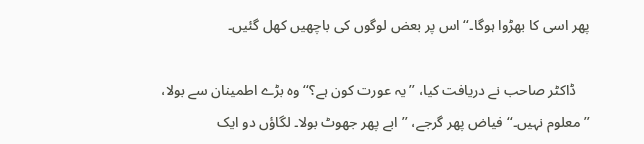پھر اسی کا بھڑوا ہوگا۔‘‘ اس پر بعض لوگوں کی باچھیں کھل گئیں۔

    ڈاکٹر صاحب نے دریافت کیا، ’’یہ عورت کون ہے؟‘‘ وہ بڑے اطمینان سے بولا، ’’معلوم نہیں۔‘‘ فیاض پھر گرجے، ’’ابے پھر جھوٹ بولا۔ لگاؤں دو ایک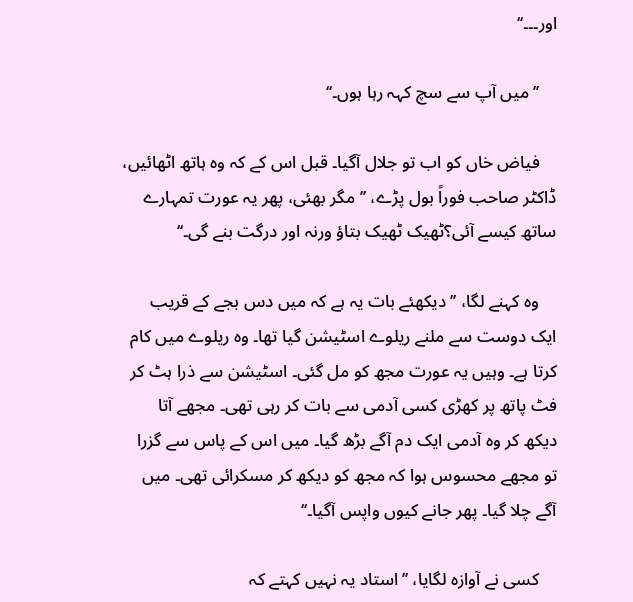اور۔۔۔‘‘

    ’’میں آپ سے سچ کہہ رہا ہوں۔‘‘

    فیاض خاں کو اب تو جلال آگیا۔ قبل اس کے کہ وہ ہاتھ اٹھائیں، ڈاکٹر صاحب فوراً بول پڑے، ’’مگر بھئی، پھر یہ عورت تمہارے ساتھ کیسے آئی؟ٹھیک ٹھیک بتاؤ ورنہ اور درگت بنے گی۔‘‘

    وہ کہنے لگا، ’’دیکھئے بات یہ ہے کہ میں دس بجے کے قریب ایک دوست سے ملنے ریلوے اسٹیشن گیا تھا۔ وہ ریلوے میں کام کرتا ہے۔ وہیں یہ عورت مجھ کو مل گئی۔ اسٹیشن سے ذرا ہٹ کر فٹ پاتھ پر کھڑی کسی آدمی سے بات کر رہی تھی۔ مجھے آتا دیکھ کر وہ آدمی ایک دم آگے بڑھ گیا۔ میں اس کے پاس سے گزرا تو مجھے محسوس ہوا کہ مجھ کو دیکھ کر مسکرائی تھی۔ میں آگے چلا گیا۔ پھر جانے کیوں واپس آگیا۔‘‘

    کسی نے آوازہ لگایا، ’’استاد یہ نہیں کہتے کہ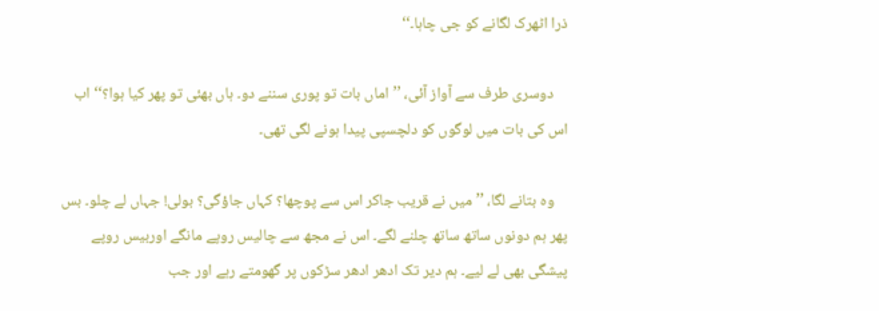ذرا اٹھرک لگانے کو جی چاہا۔‘‘

    دوسری طرف سے آواز آئی، ’’اماں بات تو پوری سننے دو۔ ہاں بھئی تو پھر کیا ہوا؟‘‘ اب اس کی بات میں لوگوں کو دلچسپی پیدا ہونے لگی تھی۔

    وہ بتانے لگا، ’’میں نے قریب جاکر اس سے پوچھا؟ کہاں جاؤگی؟ بولی! جہاں لے چلو۔ بس پھر ہم دونوں ساتھ ساتھ چلنے لگے۔ اس نے مجھ سے چالیس روپے مانگے اوربیس روپے پیشگی بھی لے لیے۔ ہم دیر تک ادھر ادھر سڑکوں پر گھومتے رہے اور جب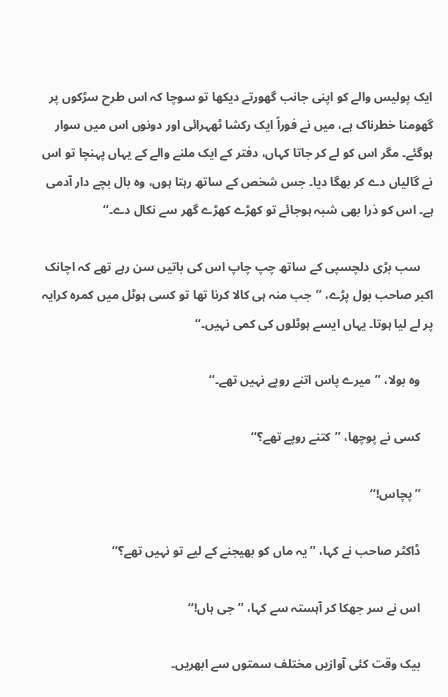ایک پولیس والے کو اپنی جانب گھورتے دیکھا تو سوچا کہ اس طرح سڑکوں پر گھومنا خطرناک ہے، میں نے فوراً ایک رکشا ٹھہرائی اور دونوں اس میں سوار ہوگئے۔ مگر اس کو لے کر جاتا کہاں، دفتر کے ایک ملنے والے کے یہاں پہنچا تو اس نے گالیاں دے کر بھگا دیا۔ جس شخص کے ساتھ رہتا ہوں، وہ بال بچے دار آدمی ہے۔ اس کو ذرا بھی شبہ ہوجائے تو کھڑے کھڑے گھر سے نکال دے۔‘‘

    سب بڑی دلچسپی کے ساتھ چپ چاپ اس کی باتیں سن رہے تھے کہ اچانک اکبر صاحب بول پڑے، ’’جب منہ ہی کالا کرنا تھا تو کسی ہوٹل میں کمرہ کرایہ پر لے لیا ہوتا۔ یہاں ایسے ہوٹلوں کی کمی نہیں۔‘‘

    وہ بولا، ’’میرے پاس اتنے روپے نہیں تھے۔‘‘

    کسی نے پوچھا، ’’کتنے روپے تھے؟‘‘

    ’’پچاس!‘‘

    ڈاکٹر صاحب نے کہا، ’’یہ ماں کو بھیجنے کے لیے تو نہیں تھے؟‘‘

    اس نے سر جھکا کر آہستہ سے کہا، ’’جی ہاں!‘‘

    بیک وقت کئی آوازیں مختلف سمتوں سے ابھریں۔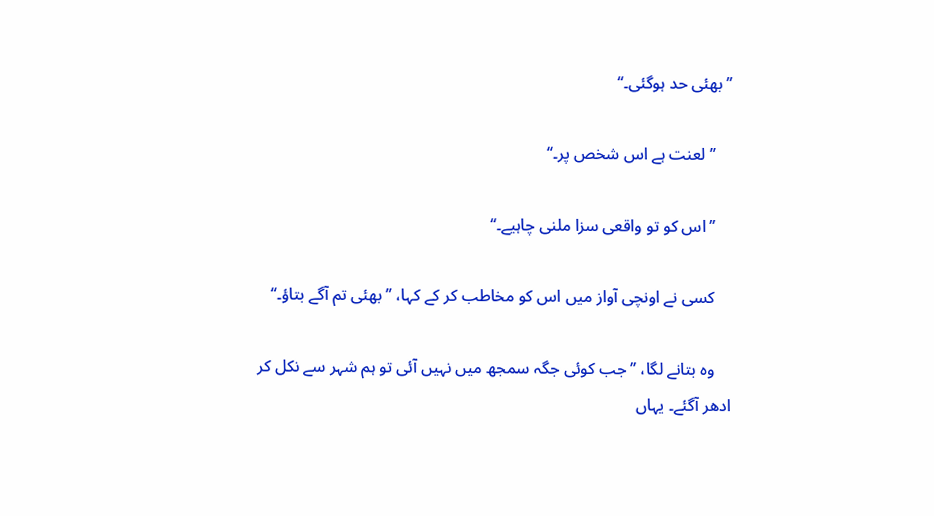’’بھئی حد ہوگئی۔‘‘

    ’’لعنت ہے اس شخص پر۔‘‘

    ’’اس کو تو واقعی سزا ملنی چاہیے۔‘‘

    کسی نے اونچی آواز میں اس کو مخاطب کر کے کہا، ’’بھئی تم آگے بتاؤ۔‘‘

    وہ بتانے لگا، ’’جب کوئی جگہ سمجھ میں نہیں آئی تو ہم شہر سے نکل کر ادھر آگئے۔ یہاں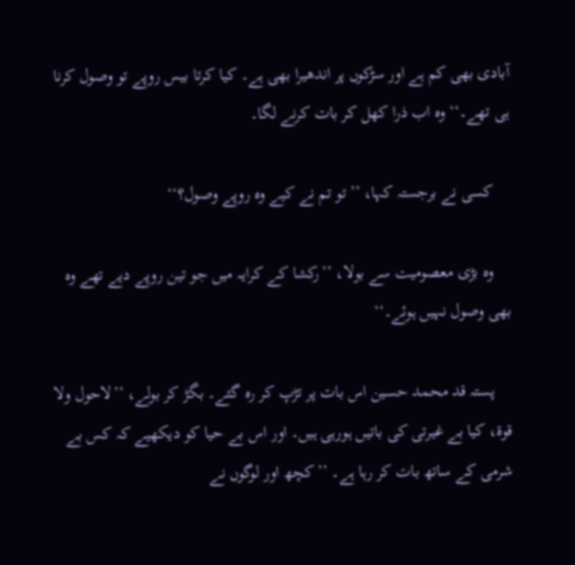آبادی بھی کم ہے اور سڑکوں پر اندھیرا بھی ہے۔ کیا کرتا بیس روپے تو وصول کرنا ہی تھے۔‘‘ وہ اب ذرا کھل کر بات کرنے لگا۔

    کسی نے برجستہ کہا، ’’تو تم نے کیے وہ روپے وصول؟‘‘

    وہ بڑی معصومیت سے بولا، ’’رکشا کے کرایہ میں جو تین روپے دیے تھے وہ بھی وصول نہیں ہوئے۔‘‘

    پستہ قد محمد حسین اس بات پر تڑپ کر رہ گئے۔ بگڑ کر بولے، ’’لاحول ولا قوۃ، کیا بے غیرتی کی باتیں ہورہی ہیں۔ اور اس بے حیا کو دیکھیے کہ کس بے شرمی کے ساتھ بات کر رہا ہے۔ ’’کچھ اور لوگوں نے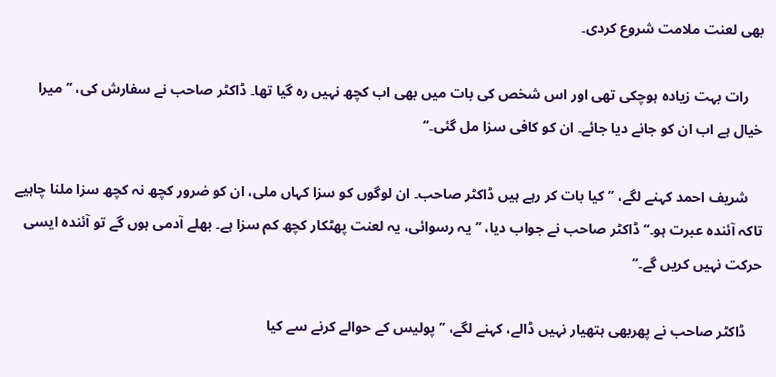بھی لعنت ملامت شروع کردی۔

    رات بہت زیادہ ہوچکی تھی اور اس شخص کی بات میں بھی اب کچھ نہیں رہ گیا تھا۔ ڈاکٹر صاحب نے سفارش کی، ’’میرا خیال ہے اب ان کو جانے دیا جائے۔ ان کو کافی سزا مل گئی۔‘‘

    شریف احمد کہنے لگے، ’’کیا بات کر رہے ہیں ڈاکٹر صاحب۔ ان لوگوں کو سزا کہاں ملی، ان کو ضرور کچھ نہ کچھ سزا ملنا چاہیے تاکہ آئندہ عبرت ہو۔‘‘ ڈاکٹر صاحب نے جواب دیا، ’’یہ رسوائی، یہ لعنت پھٹکار کچھ کم سزا ہے۔ بھلے آدمی ہوں گے تو آئندہ ایسی حرکت نہیں کریں گے۔‘‘

    ڈاکٹر صاحب نے پھربھی ہتھیار نہیں ڈالے، کہنے لگے، ’’پولیس کے حوالے کرنے سے کیا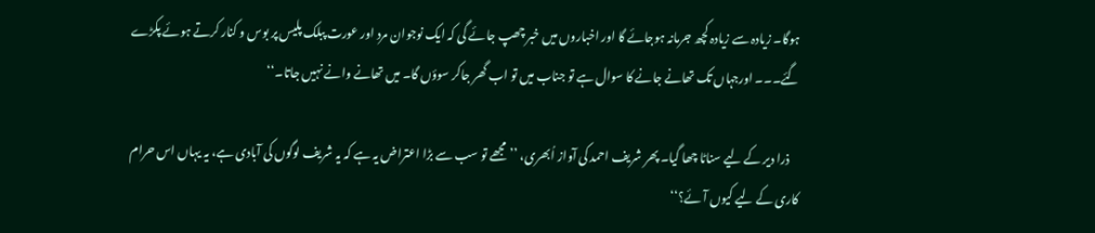ہوگا۔ زیادہ سے زیادہ کچھ جرمانہ ہوجائے گا اور اخباروں میں خبر چھپ جائے گی کہ ایک نوجوان مرد اور عورت پبلک پلیس پر بوس و کنار کرتے ہوئے پکڑے گئے۔۔۔ اورجہاں تک تھانے جانے کا سوال ہے تو جناب میں تو اب گھر جاکر سوؤں گا۔ میں تھانے وانے نہیں جاتا۔‘‘

    ذرا دیر کے لیے سناٹا چھا گیا۔ پھر شریف احمد کی آواز اُبھری، ’’مجھے تو سب سے بڑا اعتراض یہ ہے کہ یہ شریف لوگوں کی آبادی ہے، یہ یہاں اس حرام کاری کے لیے کیوں آئے؟‘‘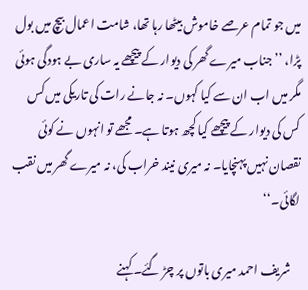میں جو تمام عرصے خاموش بیٹھا رہا تھا، شامت اعمال بیچ میں بول پڑا، ’’جناب میرے گھر کی دیوار کے پیچھے یہ ساری بے ہودگی ہوئی مگر میں اب ان سے کیا کہوں۔ نہ جانے رات کی تاریکی میں کس کس کی دیوار کے پیچھے کیا کچھ ہوتا ہے۔ مجھے تو انہوں نے کوئی نقصان نہیں پہنچایا۔ نہ میری نیند خراب کی، نہ میرے گھر میں نقب لگائی۔‘‘

    شریف احمد میری باتوں پر چڑ گئے۔ کہنے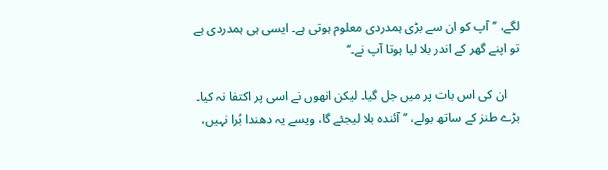لگے، ’’آپ کو ان سے بڑی ہمدردی معلوم ہوتی ہے۔ ایسی ہی ہمدردی ہے تو اپنے گھر کے اندر بلا لیا ہوتا آپ نے۔‘‘

    ان کی اس بات پر میں جل گیا۔ لیکن انھوں نے اسی پر اکتفا نہ کیا۔ بڑے طنز کے ساتھ بولے، ’’آئندہ بلا لیجئے گا، ویسے یہ دھندا بُرا نہیں،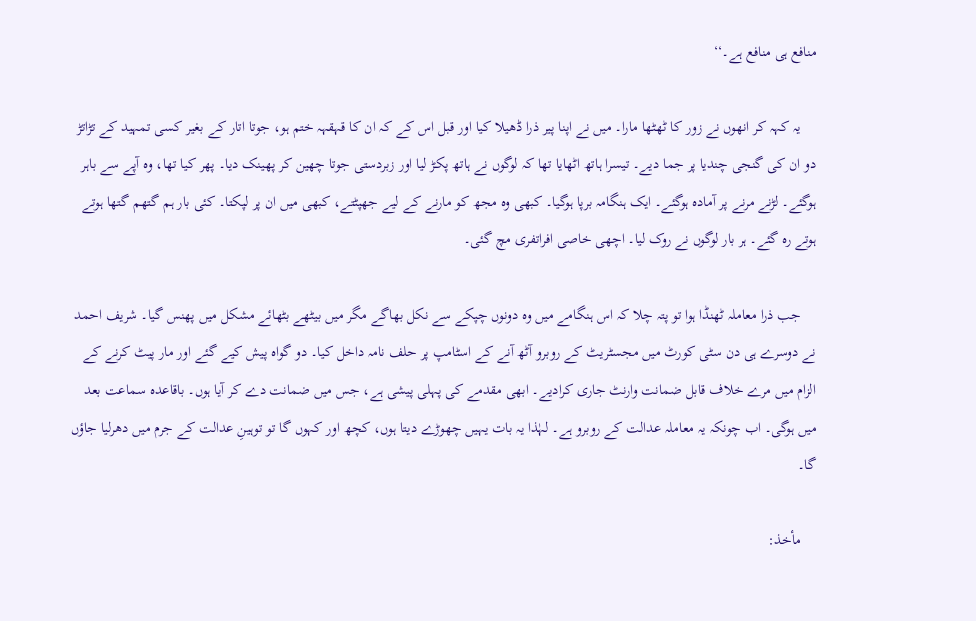منافع ہی منافع ہے۔‘‘

    یہ کہہ کر انھوں نے زور کا ٹھٹھا مارا۔ میں نے اپنا پیر ذرا ڈھیلا کیا اور قبل اس کے کہ ان کا قہقہہ ختم ہو، جوتا اتار کے بغیر کسی تمہید کے تڑاتڑ دو ان کی گنجی چندیا پر جما دیے۔ تیسرا ہاتھ اٹھایا تھا کہ لوگوں نے ہاتھ پکڑ لیا اور زبردستی جوتا چھین کر پھینک دیا۔ پھر کیا تھا، وہ آپے سے باہر ہوگئے۔ لڑنے مرنے پر آمادہ ہوگئے۔ ایک ہنگامہ برپا ہوگیا۔ کبھی وہ مجھ کو مارنے کے لیے جھپٹتے، کبھی میں ان پر لپکتا۔ کئی بار ہم گتھم گتھا ہوتے ہوتے رہ گئے۔ ہر بار لوگوں نے روک لیا۔ اچھی خاصی افراتفری مچ گئی۔

    جب ذرا معاملہ ٹھنڈا ہوا تو پتہ چلا کہ اس ہنگامے میں وہ دونوں چپکے سے نکل بھاگے مگر میں بیٹھے بٹھائے مشکل میں پھنس گیا۔ شریف احمد نے دوسرے ہی دن سٹی کورٹ میں مجسٹریٹ کے روبرو آٹھ آنے کے اسٹامپ پر حلف نامہ داخل کیا۔ دو گواہ پیش کیے گئے اور مار پیٹ کرنے کے الزام میں مرے خلاف قابل ضمانت وارنٹ جاری کرادیے۔ ابھی مقدمے کی پہلی پیشی ہے، جس میں ضمانت دے کر آیا ہوں۔ باقاعدہ سماعت بعد میں ہوگی۔ اب چونکہ یہ معاملہ عدالت کے روبرو ہے۔ لہٰذا یہ بات یہیں چھوڑے دیتا ہوں، کچھ اور کہوں گا تو توہینِ عدالت کے جرم میں دھرلیا جاؤں گا۔

    مأخذ: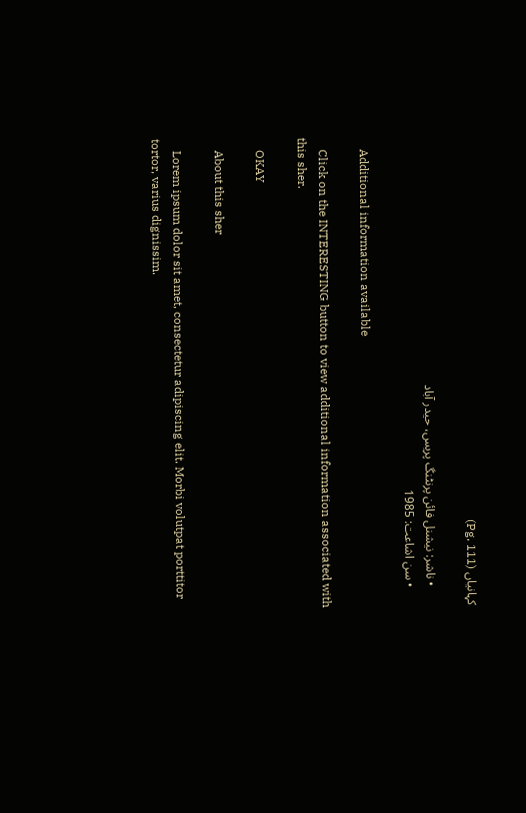کہانیاں (Pg. 111)

      • ناشر: نیشنل فائن پرنٹنگ پریس، حیدر آباد
      • سن اشاعت: 1985

    Additional information available

    Click on the INTERESTING button to view additional information associated with this sher.

    OKAY

    About this sher

    Lorem ipsum dolor sit amet, consectetur adipiscing elit. Morbi volutpat porttitor tortor, varius dignissim.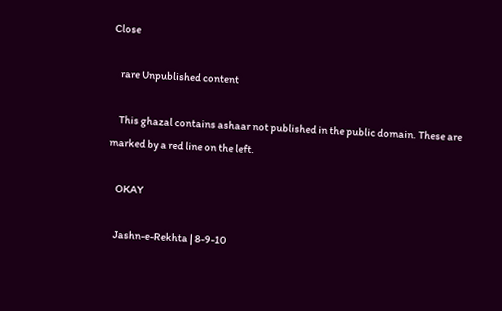Close

    rare Unpublished content

    This ghazal contains ashaar not published in the public domain. These are marked by a red line on the left.

    OKAY

    Jashn-e-Rekhta | 8-9-10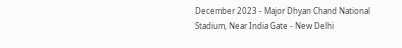December 2023 - Major Dhyan Chand National Stadium, Near India Gate - New Delhi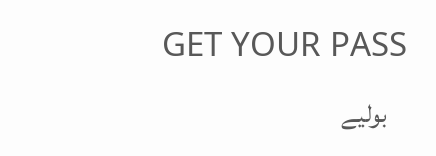GET YOUR PASS
    بولیے